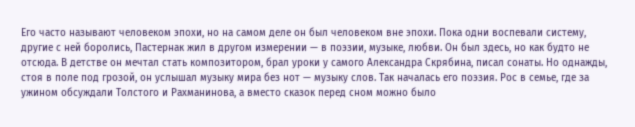Его часто называют человеком эпохи, но на самом деле он был человеком вне эпохи. Пока одни воспевали систему, другие с ней боролись, Пастернак жил в другом измерении — в поэзии, музыке, любви. Он был здесь, но как будто не отсюда. В детстве он мечтал стать композитором, брал уроки у самого Александра Скрябина, писал сонаты. Но однажды, стоя в поле под грозой, он услышал музыку мира без нот — музыку слов. Так началась его поэзия. Рос в семье, где за ужином обсуждали Толстого и Рахманинова, а вместо сказок перед сном можно было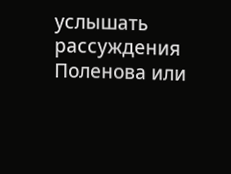услышать рассуждения Поленова или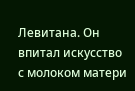Левитана. Он впитал искусство с молоком матери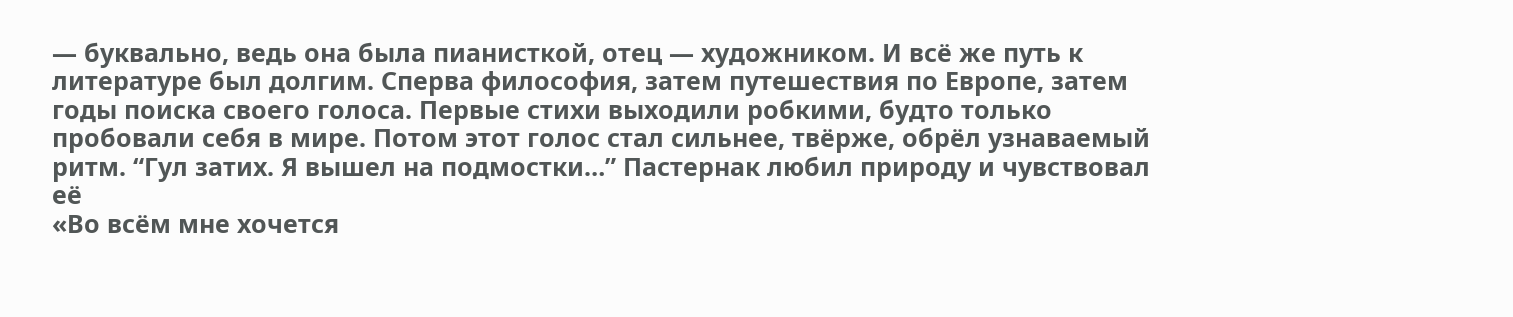— буквально, ведь она была пианисткой, отец — художником. И всё же путь к литературе был долгим. Сперва философия, затем путешествия по Европе, затем годы поиска своего голоса. Первые стихи выходили робкими, будто только пробовали себя в мире. Потом этот голос стал сильнее, твёрже, обрёл узнаваемый ритм. “Гул затих. Я вышел на подмостки…” Пастернак любил природу и чувствовал её
«Во всём мне хочется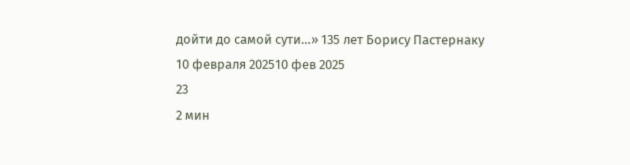дойти до самой сути…» 135 лет Борису Пастернаку
10 февраля 202510 фев 2025
23
2 мин